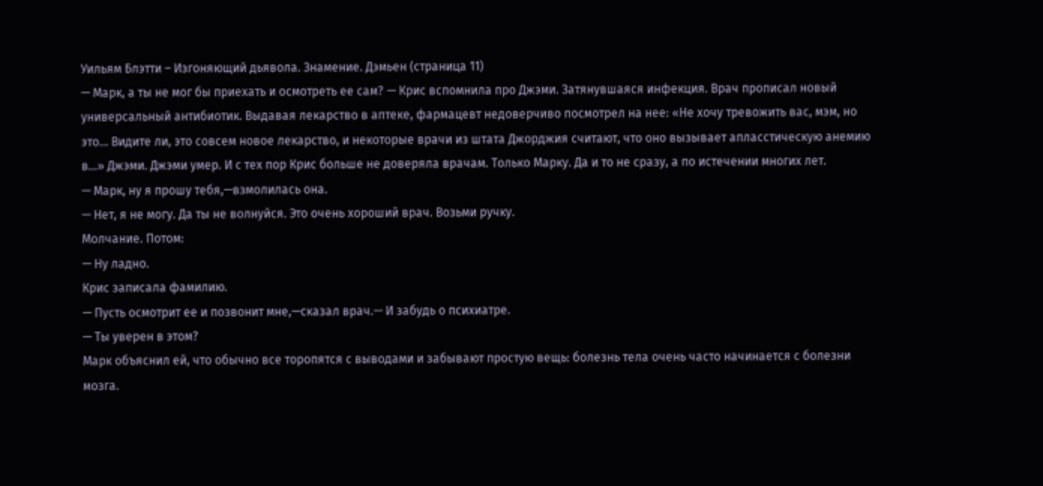Уильям Блэтти – Изгоняющий дьявола. Знамение. Дэмьен (страница 11)
— Марк, а ты не мог бы приехать и осмотреть ее сам? — Крис вспомнила про Джэми. Затянувшаяся инфекция. Врач прописал новый универсальный антибиотик. Выдавая лекарство в аптеке, фармацевт недоверчиво посмотрел на нее: «Не хочу тревожить вас, мэм, но это... Видите ли, это совсем новое лекарство, и некоторые врачи из штата Джорджия считают, что оно вызывает апласстическую анемию в...» Джэми. Джэми умер. И с тех пор Крис больше не доверяла врачам. Только Марку. Да и то не сразу, а по истечении многих лет.
— Марк, ну я прошу тебя,—взмолилась она.
— Нет, я не могу. Да ты не волнуйся. Это очень хороший врач. Возьми ручку.
Молчание. Потом:
— Ну ладно.
Крис записала фамилию.
— Пусть осмотрит ее и позвонит мне,—сказал врач.— И забудь о психиатре.
— Ты уверен в этом?
Марк объяснил ей, что обычно все торопятся с выводами и забывают простую вещь: болезнь тела очень часто начинается с болезни мозга.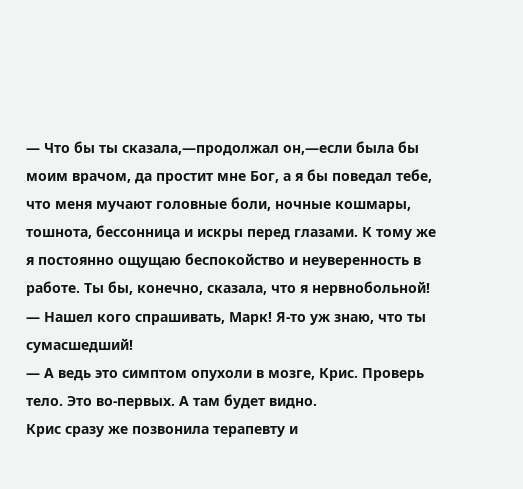— Что бы ты сказала,—продолжал он,—если была бы моим врачом, да простит мне Бог, а я бы поведал тебе, что меня мучают головные боли, ночные кошмары, тошнота, бессонница и искры перед глазами. К тому же я постоянно ощущаю беспокойство и неуверенность в работе. Ты бы, конечно, сказала, что я нервнобольной!
— Нашел кого спрашивать, Марк! Я-то уж знаю, что ты сумасшедший!
— А ведь это симптом опухоли в мозге, Крис. Проверь тело. Это во-первых. А там будет видно.
Крис сразу же позвонила терапевту и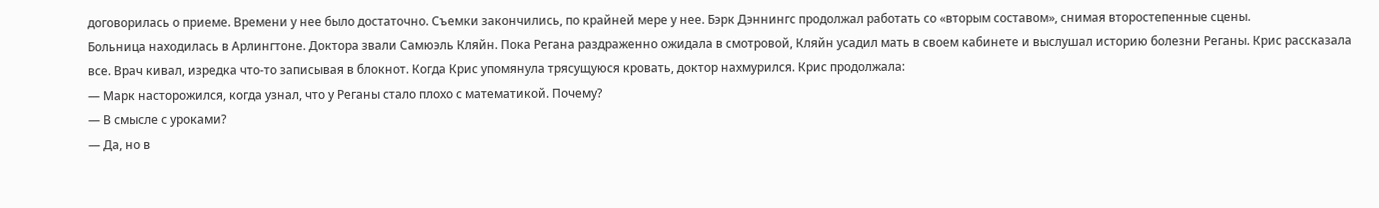договорилась о приеме. Времени у нее было достаточно. Съемки закончились, по крайней мере у нее. Бэрк Дэннингс продолжал работать со «вторым составом», снимая второстепенные сцены.
Больница находилась в Арлингтоне. Доктора звали Самюэль Кляйн. Пока Регана раздраженно ожидала в смотровой, Кляйн усадил мать в своем кабинете и выслушал историю болезни Реганы. Крис рассказала все. Врач кивал, изредка что-то записывая в блокнот. Когда Крис упомянула трясущуюся кровать, доктор нахмурился. Крис продолжала:
— Марк насторожился, когда узнал, что у Реганы стало плохо с математикой. Почему?
— В смысле с уроками?
— Да, но в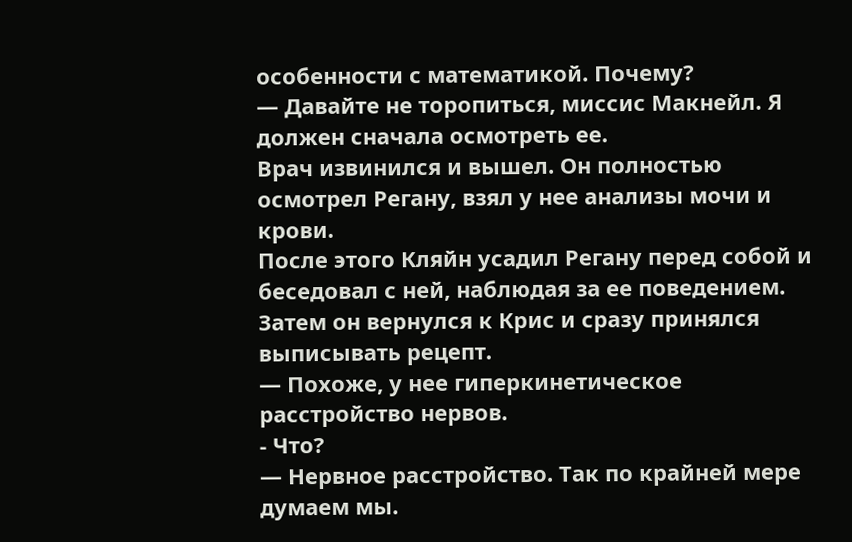особенности с математикой. Почему?
— Давайте не торопиться, миссис Макнейл. Я должен сначала осмотреть ее.
Врач извинился и вышел. Он полностью осмотрел Регану, взял у нее анализы мочи и крови.
После этого Кляйн усадил Регану перед собой и беседовал с ней, наблюдая за ее поведением. Затем он вернулся к Крис и сразу принялся выписывать рецепт.
— Похоже, у нее гиперкинетическое расстройство нервов.
- Что?
— Нервное расстройство. Так по крайней мере думаем мы.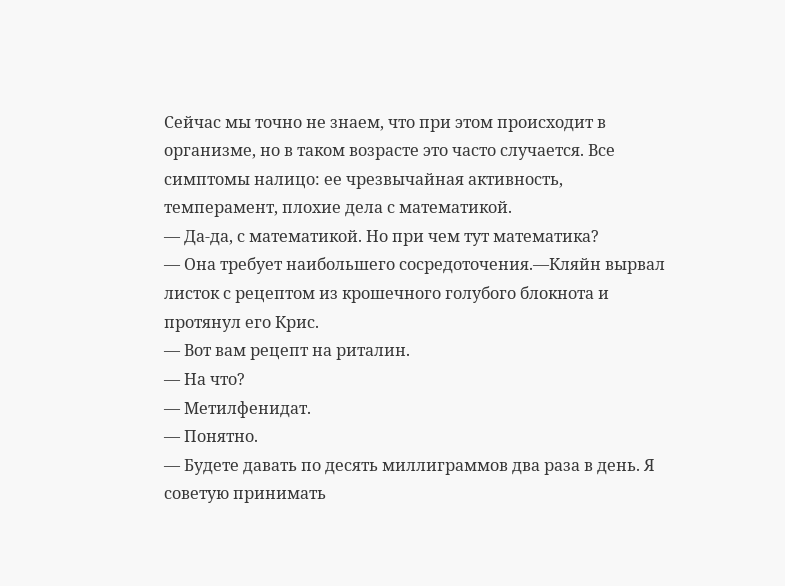Сейчас мы точно не знаем, что при этом происходит в организме, но в таком возрасте это часто случается. Все симптомы налицо: ее чрезвычайная активность, темперамент, плохие дела с математикой.
— Да-да, с математикой. Но при чем тут математика?
— Она требует наибольшего сосредоточения.—Кляйн вырвал листок с рецептом из крошечного голубого блокнота и протянул его Крис.
— Вот вам рецепт на риталин.
— На что?
— Метилфенидат.
— Понятно.
— Будете давать по десять миллиграммов два раза в день. Я советую принимать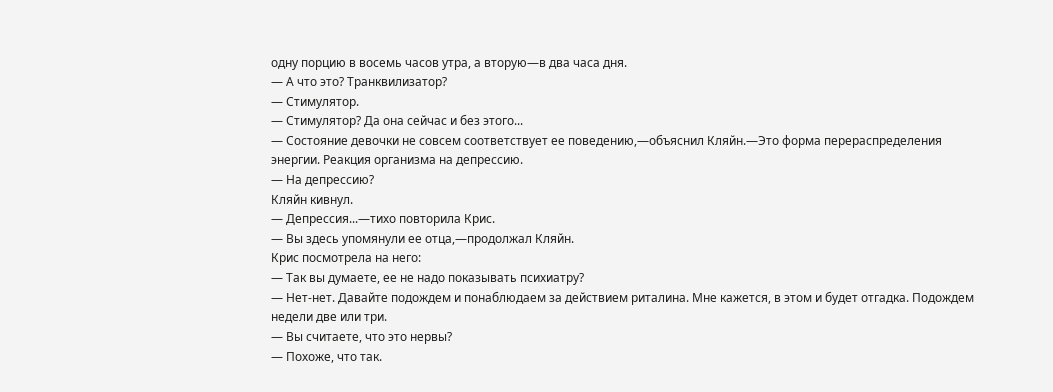одну порцию в восемь часов утра, а вторую—в два часа дня.
— А что это? Транквилизатор?
— Стимулятор.
— Стимулятор? Да она сейчас и без этого...
— Состояние девочки не совсем соответствует ее поведению,—объяснил Кляйн.—Это форма перераспределения энергии. Реакция организма на депрессию.
— На депрессию?
Кляйн кивнул.
— Депрессия...—тихо повторила Крис.
— Вы здесь упомянули ее отца,—продолжал Кляйн.
Крис посмотрела на него:
— Так вы думаете, ее не надо показывать психиатру?
— Нет-нет. Давайте подождем и понаблюдаем за действием риталина. Мне кажется, в этом и будет отгадка. Подождем недели две или три.
— Вы считаете, что это нервы?
— Похоже, что так.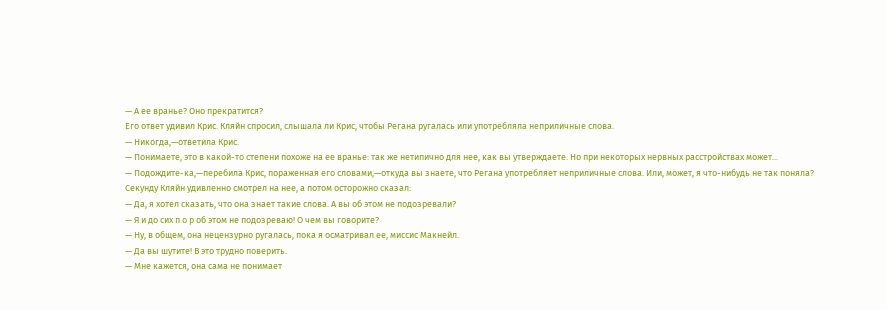— А ее вранье? Оно прекратится?
Его ответ удивил Крис. Кляйн спросил, слышала ли Крис, чтобы Регана ругалась или употребляла неприличные слова.
— Никогда,—ответила Крис.
— Понимаете, это в какой-то степени похоже на ее вранье: так же нетипично для нее, как вы утверждаете. Но при некоторых нервных расстройствах может...
— Подождите-ка,—перебила Крис, пораженная его словами,—откуда вы знаете, что Регана употребляет неприличные слова. Или, может, я что-нибудь не так поняла?
Секунду Кляйн удивленно смотрел на нее, а потом осторожно сказал:
— Да, я хотел сказать, что она знает такие слова. А вы об этом не подозревали?
— Я и до сих п о р об этом не подозреваю! О чем вы говорите?
— Ну, в общем, она нецензурно ругалась, пока я осматривал ее, миссис Макнейл.
— Да вы шутите! В это трудно поверить.
— Мне кажется, она сама не понимает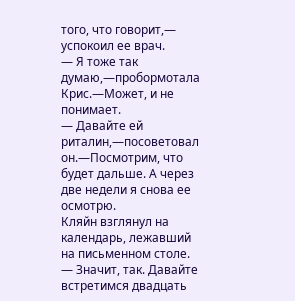того, что говорит,— успокоил ее врач.
— Я тоже так думаю,—пробормотала Крис.—Может, и не понимает.
— Давайте ей риталин,—посоветовал он.—Посмотрим, что будет дальше. А через две недели я снова ее осмотрю.
Кляйн взглянул на календарь, лежавший на письменном столе.
— Значит, так. Давайте встретимся двадцать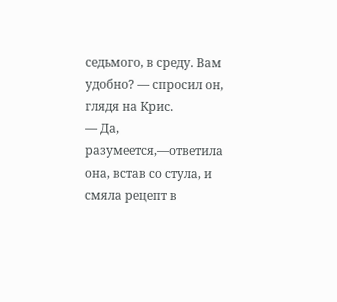седьмого, в среду. Вам удобно? — спросил он, глядя на Крис.
— Да, разумеется,—ответила она, встав со стула, и смяла рецепт в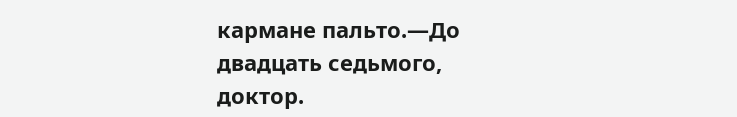кармане пальто.—До двадцать седьмого, доктор.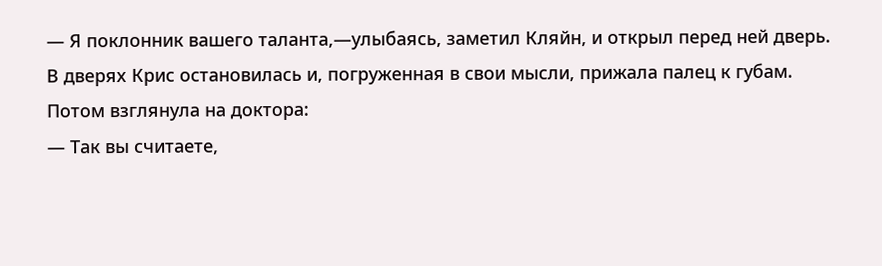— Я поклонник вашего таланта,—улыбаясь, заметил Кляйн, и открыл перед ней дверь.
В дверях Крис остановилась и, погруженная в свои мысли, прижала палец к губам. Потом взглянула на доктора:
— Так вы считаете,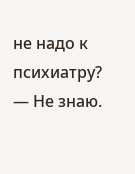не надо к психиатру?
— Не знаю.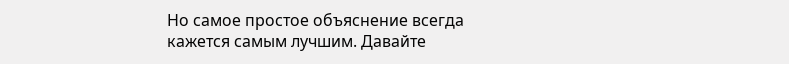Но самое простое объяснение всегда кажется самым лучшим. Давайте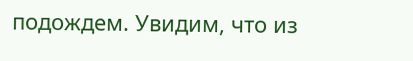подождем. Увидим, что из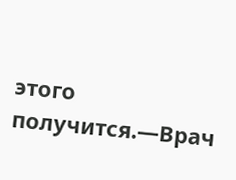этого получится.—Врач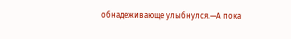обнадеживающе улыбнулся.—А пока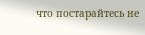что постарайтесь не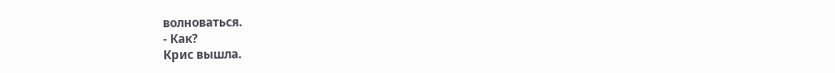волноваться.
- Как?
Крис вышла.